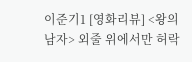이준기1 [영화리뷰] <왕의 남자> 외줄 위에서만 허락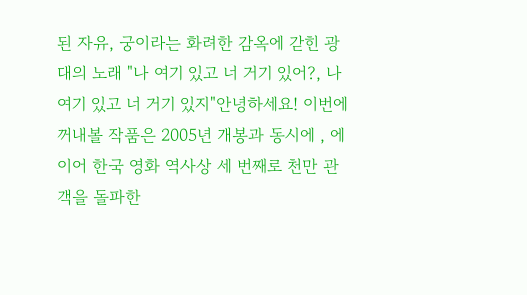된 자유, 궁이라는 화려한 감옥에 갇힌 광대의 노래 "나 여기 있고 너 거기 있어?, 나 여기 있고 너 거기 있지"안녕하세요! 이번에 꺼내볼 작품은 2005년 개봉과 동시에 , 에 이어 한국 영화 역사상 세 번째로 천만 관객을 돌파한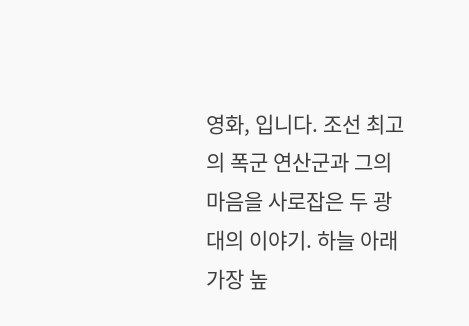영화, 입니다. 조선 최고의 폭군 연산군과 그의 마음을 사로잡은 두 광대의 이야기. 하늘 아래 가장 높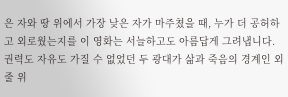은 자와 땅 위에서 가장 낮은 자가 마주쳤을 때, 누가 더 공허하고 외로웠는지를 이 영화는 서늘하고도 아름답게 그려냅니다. 권력도 자유도 가질 수 없었던 두 광대가 삶과 죽음의 경계인 외줄 위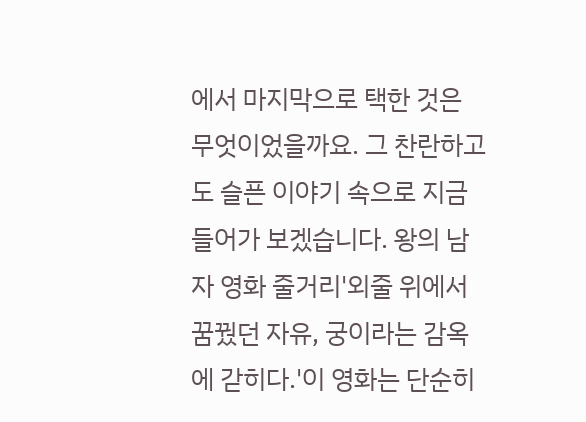에서 마지막으로 택한 것은 무엇이었을까요. 그 찬란하고도 슬픈 이야기 속으로 지금 들어가 보겠습니다. 왕의 남자 영화 줄거리'외줄 위에서 꿈꿨던 자유, 궁이라는 감옥에 갇히다.'이 영화는 단순히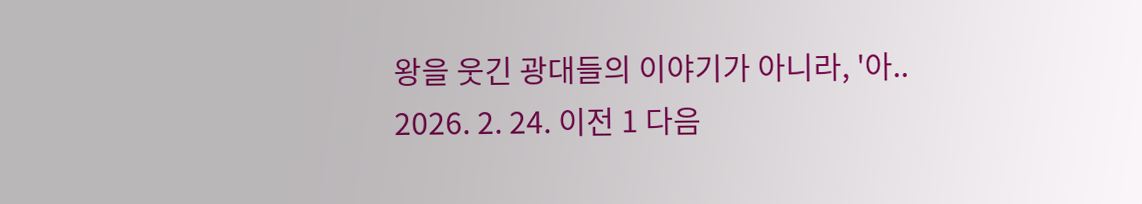왕을 웃긴 광대들의 이야기가 아니라, '아.. 2026. 2. 24. 이전 1 다음